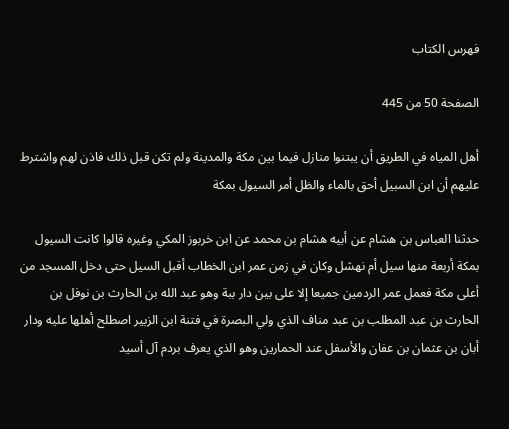فهرس الكتاب

الصفحة 50 من 445

أهل المياه في الطريق أن يبتنوا منازل فيما بين مكة والمدينة ولم تكن قبل ذلك فاذن لهم واشترط عليهم أن ابن السبيل أحق بالماء والظل أمر السيول بمكة

حدثنا العباس بن هشام عن أبيه هشام بن محمد عن ابن خربوز المكي وغيره قالوا كانت السيول بمكة أربعة منها سيل أم نهشل وكان في زمن عمر ابن الخطاب أقبل السيل حتى دخل المسجد من أعلى مكة فعمل عمر الردمين جميعا إلا على بين دار ببة وهو عبد الله بن الحارث بن نوفل بن الحارث بن عبد المطلب بن عبد مناف الذي ولي البصرة في فتنة ابن الزبير اصطلح أهلها عليه ودار أبان بن عثمان بن عفان والأسفل عند الحمارين وهو الذي يعرف بردم آل أسيد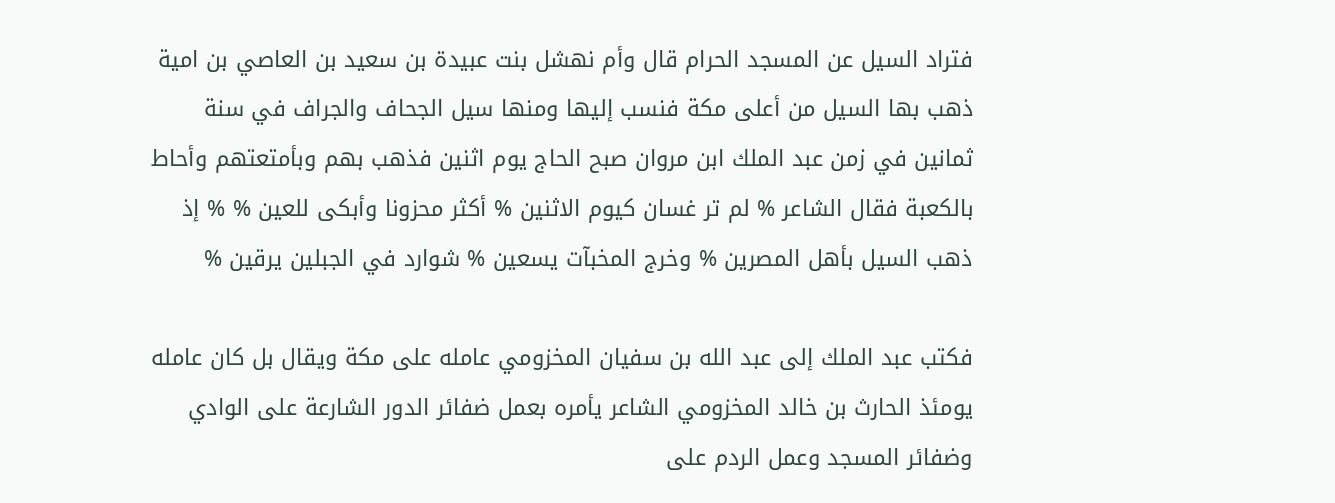فتراد السيل عن المسجد الحرام قال وأم نهشل بنت عبيدة بن سعيد بن العاصي بن امية ذهب بها السيل من أعلى مكة فنسب إليها ومنها سيل الجحاف والجراف في سنة ثمانين في زمن عبد الملك ابن مروان صبح الحاج يوم اثنين فذهب بهم وبأمتعتهم وأحاط بالكعبة فقال الشاعر % لم تر غسان كيوم الاثنين % أكثر محزونا وأبكى للعين % % إذ ذهب السيل بأهل المصرين % وخرج المخبآت يسعين % شوارد في الجبلين يرقين %

فكتب عبد الملك إلى عبد الله بن سفيان المخزومي عامله على مكة ويقال بل كان عامله يومئذ الحارث بن خالد المخزومي الشاعر يأمره بعمل ضفائر الدور الشارعة على الوادي وضفائر المسجد وعمل الردم على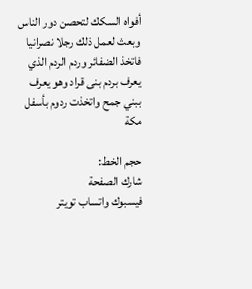أفواه السكك لتحصن دور الناس وبعث لعمل ذلك رجلا نصرانيا فاتخذ الضفائر وردم الردم الذي يعرف بردم بنى قراد وهو يعرف ببني جمح واتخذت ردوم بأسفل مكة

حجم الخط:
شارك الصفحة
فيسبوك واتساب تويتر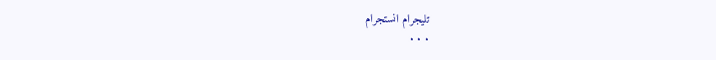تليجرام انستجرام
. . .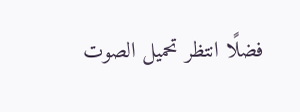فضلًا انتظر تحميل الصوت